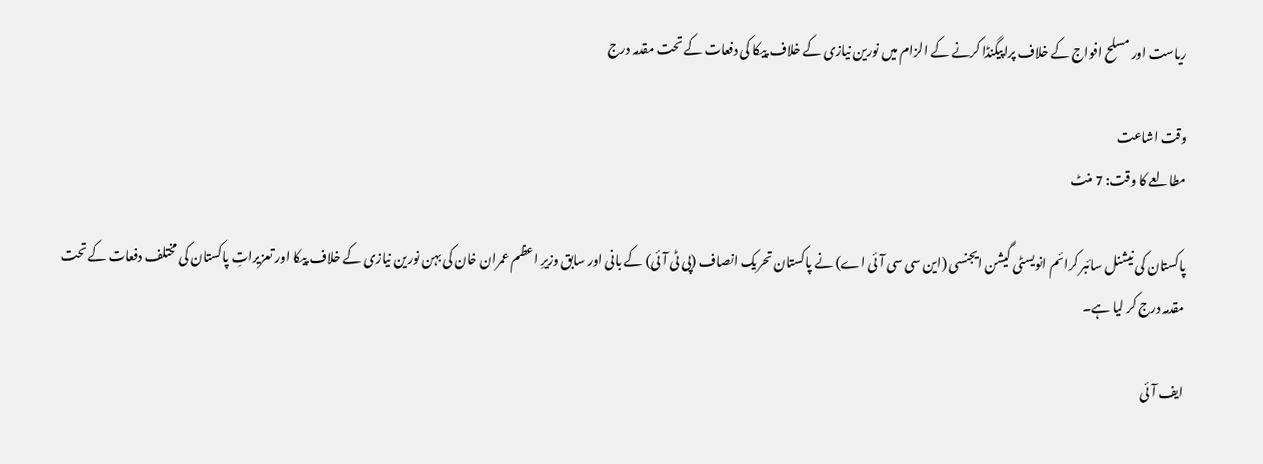ریاست اور مسلح افواج کے خلاف پراپیگنڈا کرنے کے الزام میں نورین نیازی کے خلاف پیکا کی دفعات کے تحت مقدمہ درج

وقت اشاعت
مطالعے کا وقت: 7 منٹ

پاکستان کی نیشنل سائبر کرائم انویسٹی گیشن ایجنسی (این سی سی آئی اے) نے پاکستان تحریک انصاف (پی ٹی آئی) کے بانی اور سابق وزیرِ اعظم عمران خان کی بہن نورین نیازی کے خلاف پیکا اور تعزیراتِ پاکستان کی مختلف دفعات کے تحت مقدمہ درج کر لیا ہے۔

ایف آئی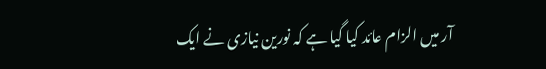آر میں الزام عائد کیا گیا ہے کہ نورین نیازی نے ایک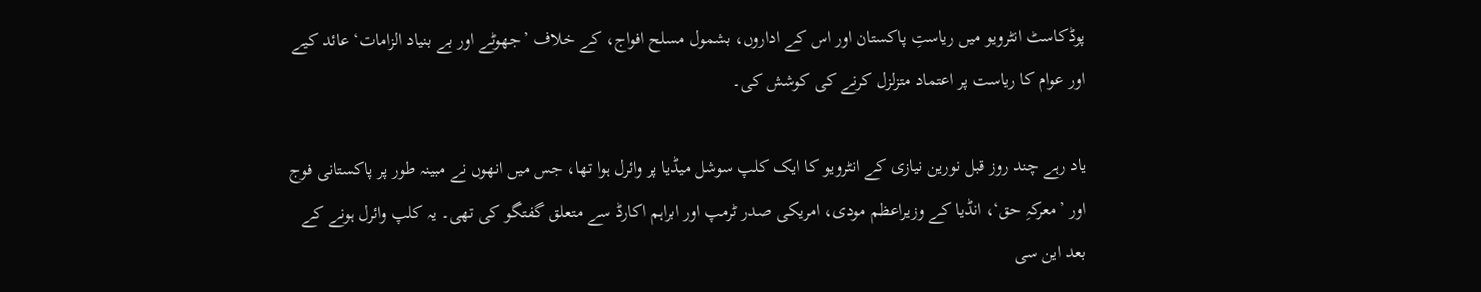پوڈکاسٹ انٹرویو میں ریاستِ پاکستان اور اس کے اداروں، بشمول مسلح افواج، کے خلاف ’جھوٹے اور بے بنیاد الزامات‘ عائد کیے اور عوام کا ریاست پر اعتماد متزلزل کرنے کی کوشش کی۔

یاد رہے چند روز قبل نورین نیازی کے انٹرویو کا ایک کلپ سوشل میڈیا پر وائرل ہوا تھا، جس میں انھوں نے مبینہ طور پر پاکستانی فوج اور ’معرکہِ حق‘، انڈیا کے وزیراعظم مودی، امریکی صدر ٹرمپ اور ابراہم اکارڈ سے متعلق گفتگو کی تھی۔ یہ کلپ وائرل ہونے کے بعد این سی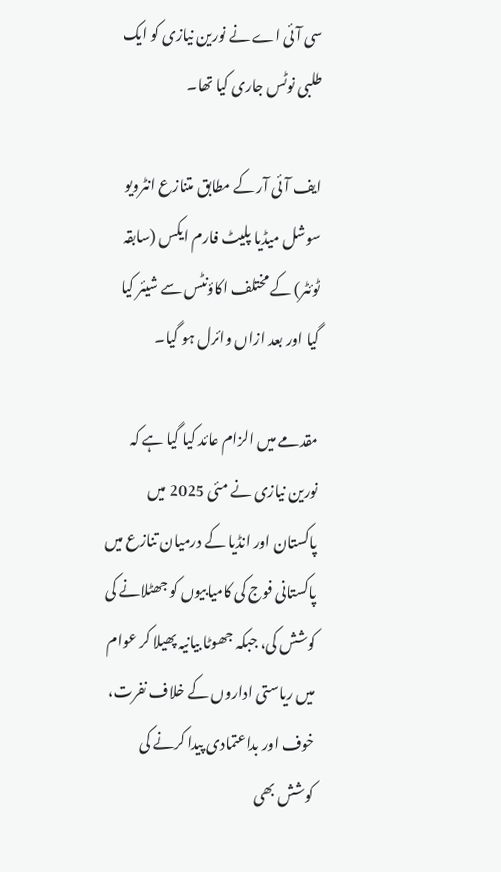سی آئی اے نے نورین نیازی کو ایک طلبی نوٹس جاری کیا تھا۔

ایف آئی آر کے مطابق متنازع انٹرویو سوشل میڈیا پلیٹ فارم ایکس (سابقہ ٹوئٹر) کے مختلف اکاؤنٹس سے شیئر کیا گیا اور بعد ازاں وائرل ہو گیا۔

مقدمے میں الزام عائد کیا گیا ہے کہ نورین نیازی نے مئی 2025 میں پاکستان اور انڈیا کے درمیان تنازع میں پاکستانی فوج کی کامیابیوں کو جھٹلانے کی کوشش کی، جبکہ جھوٹا بیانیہ پھیلا کر عوام میں ریاستی اداروں کے خلاف نفرت، خوف اور بداعتمادی پیدا کرنے کی کوشش بھی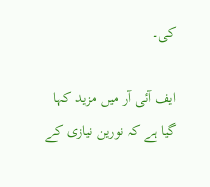کی۔

ایف آئی آر میں مزید کہا گیا ہے کہ نورین نیازی کے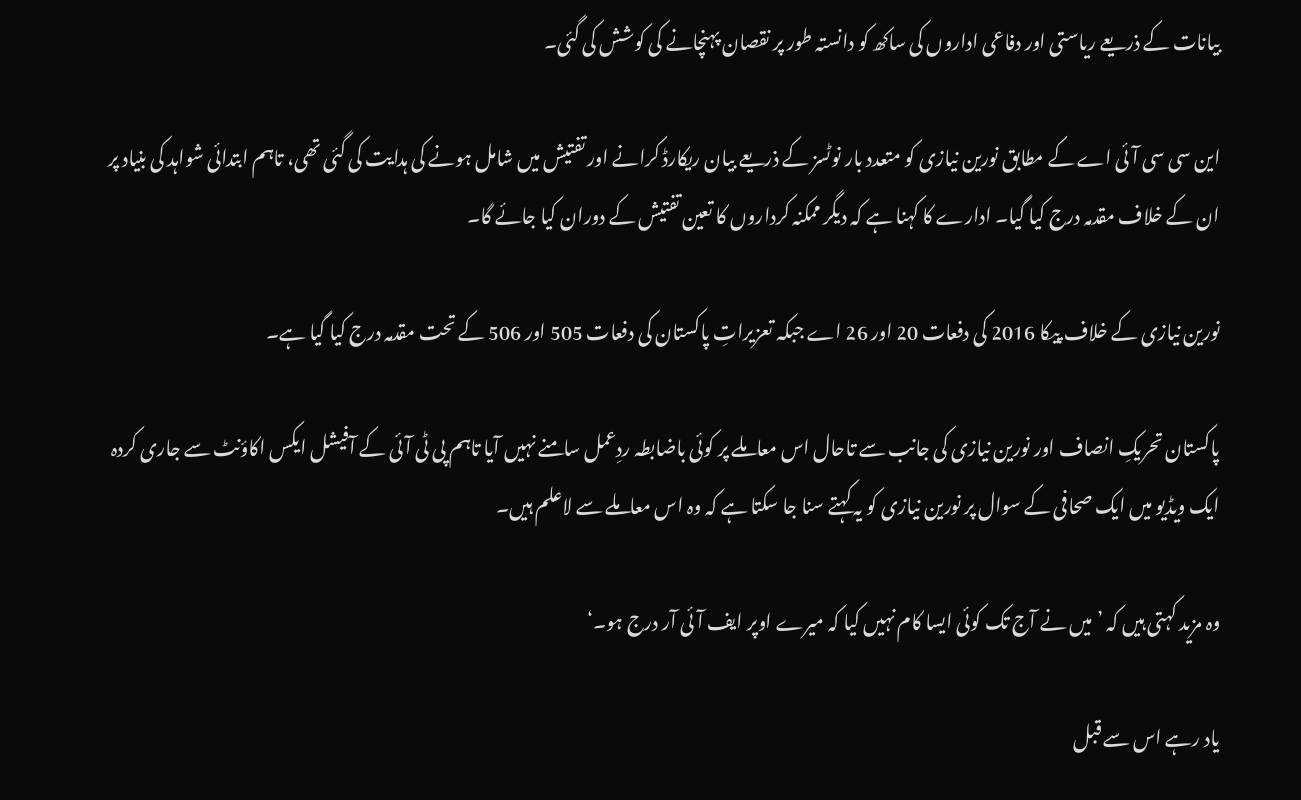بیانات کے ذریعے ریاستی اور دفاعی اداروں کی ساکھ کو دانستہ طور پر نقصان پہنچانے کی کوشش کی گئی۔

این سی سی آئی اے کے مطابق نورین نیازی کو متعدد بار نوٹسز کے ذریعے بیان ریکارڈ کرانے اور تفتیش میں شامل ہونے کی ہدایت کی گئی تھی، تاہم ابتدائی شواہد کی بنیاد پر ان کے خلاف مقدمہ درج کیا گیا۔ ادارے کا کہنا ہے کہ دیگر ممکنہ کرداروں کا تعین تفتیش کے دوران کیا جائے گا۔

نورین نیازی کے خلاف پیکا 2016 کی دفعات 20 اور 26 اے جبکہ تعزیراتِ پاکستان کی دفعات 505 اور 506 کے تحت مقدمہ درج کیا گیا ہے۔

پاکستان تحریکِ انصاف اور نورین نیازی کی جانب سے تاحال اس معاملے پر کوئی باضابطہ ردِعمل سامنے نہیں آیا تاہم پی ٹی آئی کے آفیشل ایکس اکاؤنٹ سے جاری کردہ ایک ویڈیو میں ایک صحافی کے سوال پر نورین نیازی کو یہ کہتے سنا جا سکتا ہے کہ وہ اس معاملے سے لاعلم ہیں۔

وہ مزید کہتی ہیں کہ ’میں نے آج تک کوئی ایسا کام نہیں کیا کہ میرے اوپر ایف آئی آر درج ہو۔‘

یاد رہے اس سے قبل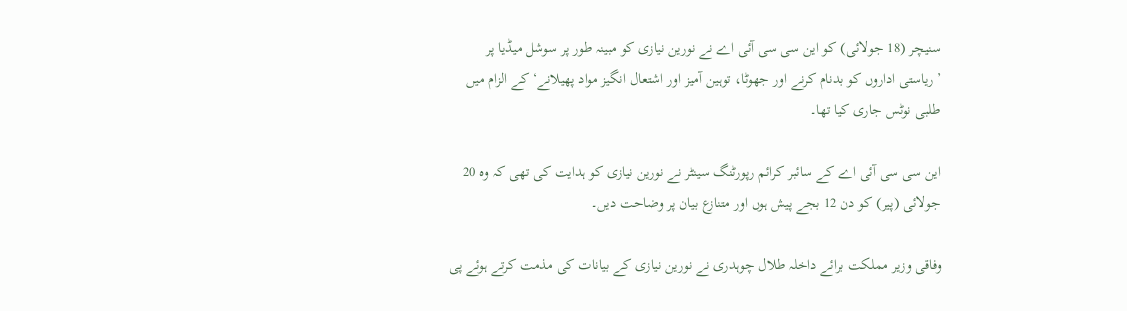سنیچر (18 جولائی) کو این سی سی آئی اے نے نورین نیازی کو مبینہ طور پر سوشل میڈیا پر ’ریاستی اداروں کو بدنام کرنے اور جھوٹا، توہین آمیز اور اشتعال انگیز مواد پھیلانے‘ کے الزام میں طلبی نوٹس جاری کیا تھا۔

این سی سی آئی اے کے سائبر کرائم رپورٹنگ سینٹر نے نورین نیازی کو ہدایت کی تھی کہ وہ 20 جولائی (پیر) کو دن 12 بجے پیش ہوں اور متنازع بیان پر وضاحت دیں۔

وفاقی وزیر مملکت برائے داخلہ طلال چوہدری نے نورین نیازی کے بیانات کی مذمت کرتے ہوئے پی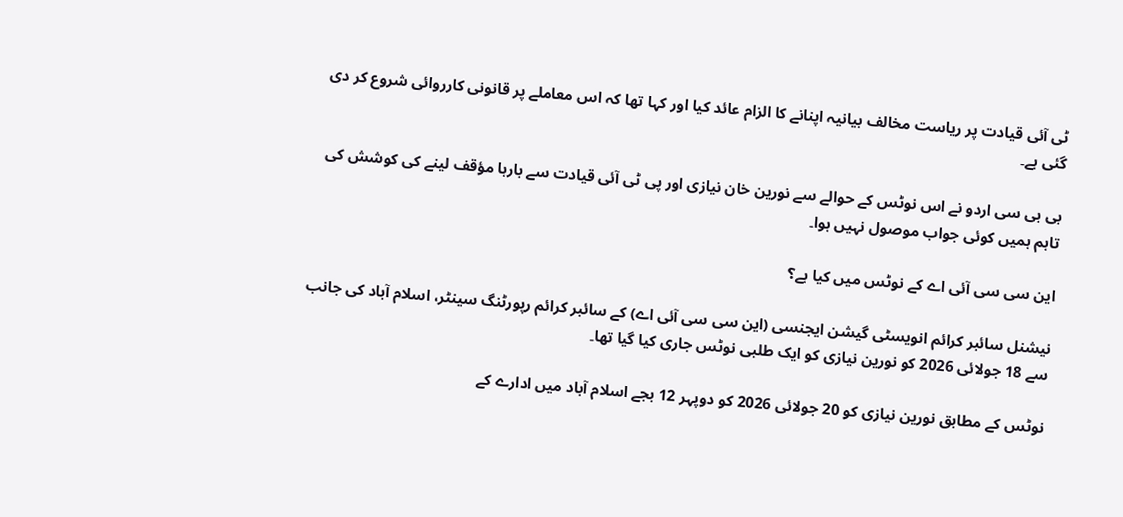ٹی آئی قیادت پر ریاست مخالف بیانیہ اپنانے کا الزام عائد کیا اور کہا تھا کہ اس معاملے پر قانونی کارروائی شروع کر دی گئی ہے۔

بی بی سی اردو نے اس نوٹس کے حوالے سے نورین خان نیازی اور پی ٹی آئی قیادت سے بارہا مؤقف لینے کی کوشش کی تاہم ہمیں کوئی جواب موصول نہیں ہوا۔

این سی سی آئی اے کے نوٹس میں کیا ہے؟

نیشنل سائبر کرائم انویسٹی گیشن ایجنسی (این سی سی آئی اے) کے سائبر کرائم رپورٹنگ سینٹر، اسلام آباد کی جانب سے 18 جولائی 2026 کو نورین نیازی کو ایک طلبی نوٹس جاری کیا گیا تھا۔

نوٹس کے مطابق نورین نیازی کو 20 جولائی 2026 کو دوپہر 12 بجے اسلام آباد میں ادارے کے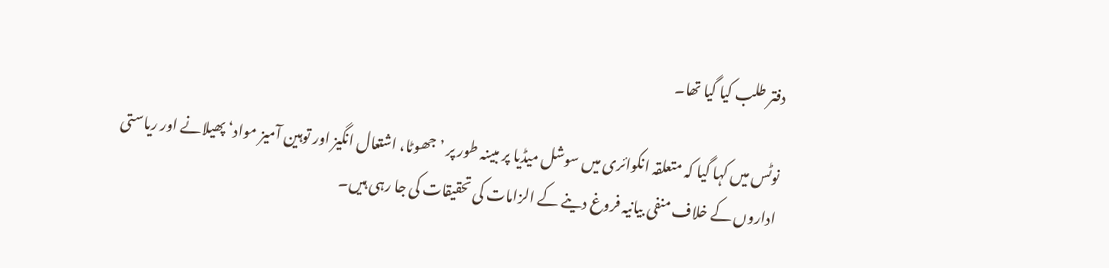دفتر طلب کیا گیا تھا۔

نوٹس میں کہا گیا کہ متعلقہ انکوائری میں سوشل میڈیا پر مبینہ طور پر ’جھوٹا، اشتعال انگیز اور توہین آمیز مواد‘ پھیلانے اور ریاستی اداروں کے خلاف منفی بیانیہ فروغ دینے کے الزامات کی تحقیقات کی جا رہی ہیں۔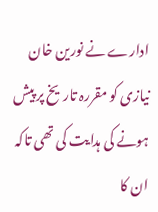ادارے نے نورین خان نیازی کو مقررہ تاریخ پر پیش ہونے کی ہدایت کی تھی تاکہ ان کا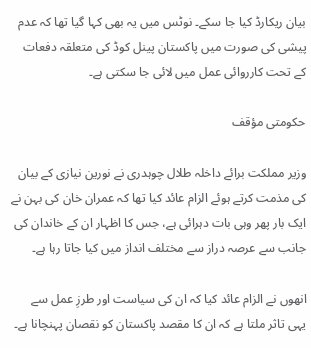بیان ریکارڈ کیا جا سکے۔ نوٹس میں یہ بھی کہا گیا تھا کہ عدم پیشی کی صورت میں پاکستان پینل کوڈ کی متعلقہ دفعات کے تحت کارروائی عمل میں لائی جا سکتی ہے۔

حکومتی مؤقف

وزیر مملکت برائے داخلہ طلال چوہدری نے نورین نیازی کے بیان کی مذمت کرتے ہوئے الزام عائد کیا تھا کہ عمران خان کی بہن نے ایک بار پھر وہی بات دہرائی ہے، جس کا اظہار ان کے خاندان کی جانب سے عرصہ دراز سے مختلف انداز میں کیا جاتا رہا ہے۔

انھوں نے الزام عائد کیا کہ ان کی سیاست اور طرزِ عمل سے یہی تاثر ملتا ہے کہ ان کا مقصد پاکستان کو نقصان پہنچانا ہے۔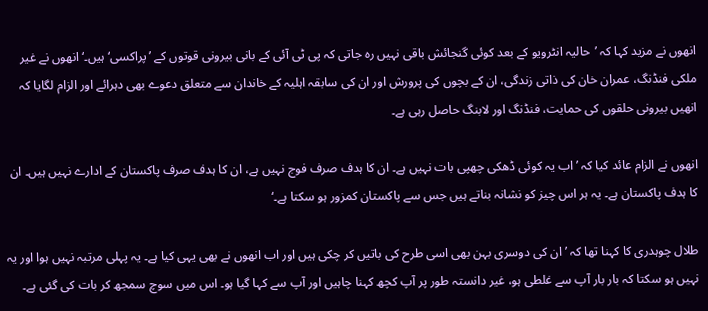انھوں نے مزید کہا کہ ’حالیہ انٹرویو کے بعد کوئی گنجائش باقی نہیں رہ جاتی کہ پی ٹی آئی کے بانی بیرونی قوتوں کے ’پراکسی‘ ہیں۔‘ انھوں نے غیر ملکی فنڈنگ، عمران خان کی ذاتی زندگی، ان کے بچوں کی پرورش اور ان کی سابقہ اہلیہ کے خاندان سے متعلق دعوے بھی دہرائے اور الزام لگایا کہ انھیں بیرونی حلقوں کی حمایت، فنڈنگ اور لابنگ حاصل رہی ہے۔

انھوں نے الزام عائد کیا کہ ’اب یہ کوئی ڈھکی چھپی بات نہیں ہے۔ ان کا ہدف صرف فوج نہیں ہے، ان کا ہدف صرف پاکستان کے ادارے نہیں ہیں۔ ان کا ہدف پاکستان ہے۔ یہ ہر اس چیز کو نشانہ بناتے ہیں جس سے پاکستان کمزور ہو سکتا ہے۔‘

طلال چوہدری کا کہنا تھا کہ ’ان کی دوسری بہن بھی اسی طرح کی باتیں کر چکی ہیں اور اب انھوں نے بھی یہی کیا ہے۔ یہ پہلی مرتبہ نہیں ہوا اور یہ نہیں ہو سکتا کہ بار بار آپ سے غلطی ہو، غیر دانستہ طور پر آپ کچھ کہنا چاہیں اور آپ سے کہا گیا ہو۔ اس میں سوچ سمجھ کر بات کی گئی ہے۔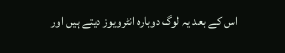اس کے بعد یہ لوگ دوبارہ انٹرویوز دیتے ہیں اور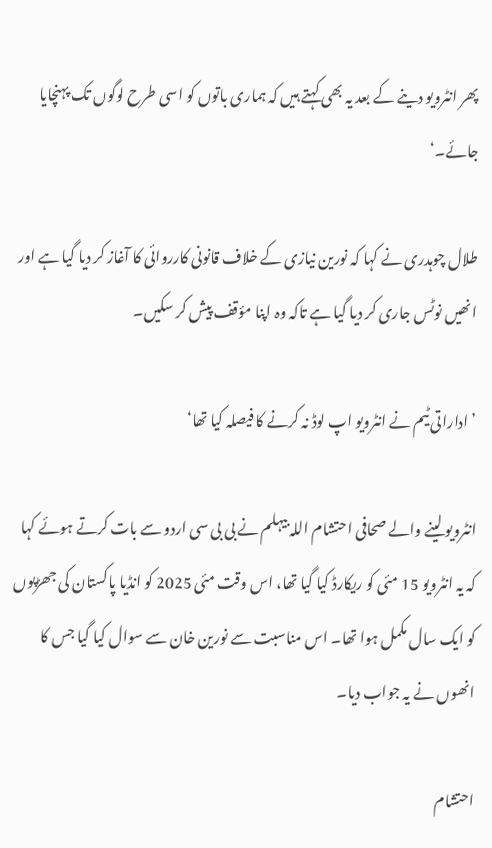پھر انٹرویو دینے کے بعد یہ بھی کہتے ہیں کہ ہماری باتوں کو اسی طرح لوگوں تک پہنچایا جائے۔‘

طلال چوہدری نے کہا کہ نورین نیازی کے خلاف قانونی کارروائی کا آغاز کر دیا گیا ہے اور انھیں نوٹس جاری کر دیا گیا ہے تاکہ وہ اپنا مؤقف پیش کر سکیں۔

’اداراتی ٹیم نے انٹرویو اپ لوڈ نہ کرنے کا فیصلہ کیا تھا‘

انٹرویو لینے والے صحافی احتشام اللہ بیہلم نے بی بی سی اردو سے بات کرتے ہوئے کہا کہ یہ انٹرویو 15 مئی کو ریکارڈ کیا گیا تھا، اس وقت مئی 2025 کو انڈیا پاکستان کی جھڑپوں کو ایک سال مکمل ہوا تھا۔ اس مناسبت سے نورین خان سے سوال کیا گیا جس کا انھوں نے یہ جواب دیا۔

احتشام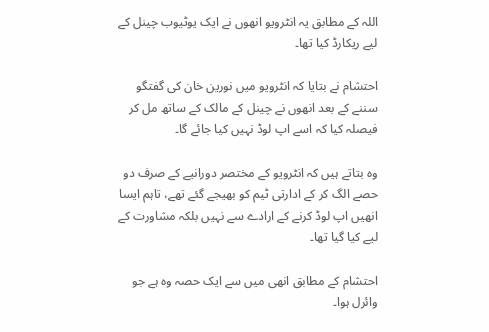اللہ کے مطابق یہ انٹرویو انھوں نے ایک یوٹیوب چینل کے لیے ریکارڈ کیا تھا۔

احتشام نے بتایا کہ انٹرویو میں نورین خان کی گفتگو سننے کے بعد انھوں نے چینل کے مالک کے ساتھ مل کر فیصلہ کیا کہ اسے اپ لوڈ نہیں کیا جائے گا۔

وہ بتاتے ہیں کہ انٹرویو کے مختصر دورانیے کے صرف دو حصے الگ کر کے ادارتی ٹیم کو بھیجے گئے تھے، تاہم ایسا انھیں اپ لوڈ کرنے کے ارادے سے نہیں بلکہ مشاورت کے لیے کیا گیا تھا۔

احتشام کے مطابق انھی میں سے ایک حصہ وہ ہے جو وائرل ہوا۔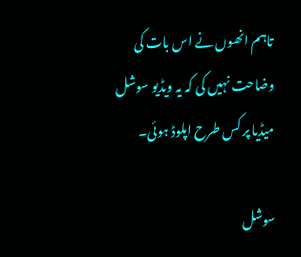تاہم انھوں نے اس بات کی وضاحت نہیں کی کہ یہ ویڈیو سوشل میڈیا پر کس طرح اپلوڈ ہوئی۔

سوشل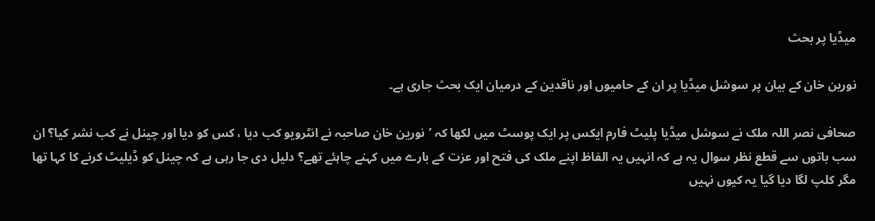میڈیا پر بحث

نورین خان کے بیان پر سوشل میڈیا پر ان کے حامیوں اور ناقدین کے درمیان ایک بحث جاری ہے۔

صحافی نصر اللہ ملک نے سوشل میڈیا پلیٹ فارم ایکس پر ایک پوسٹ میں لکھا کہ ’نورین خان صاحبہ نے انٹرویو کب دیا ، کس کو دیا اور چینل نے کب نشر کیا؟ ان سب باتوں سے قطع نظر سوال یہ ہے کہ انہیں یہ الفاظ اپنے ملک کی فتح اور عزت کے بارے میں کہنے چاہئے تھے؟ دلیل دی جا رہی ہے کہ چینل کو ڈیلیٹ کرنے کا کہا تھا مگر کلپ لگا دیا گیا یہ کیوں نہیں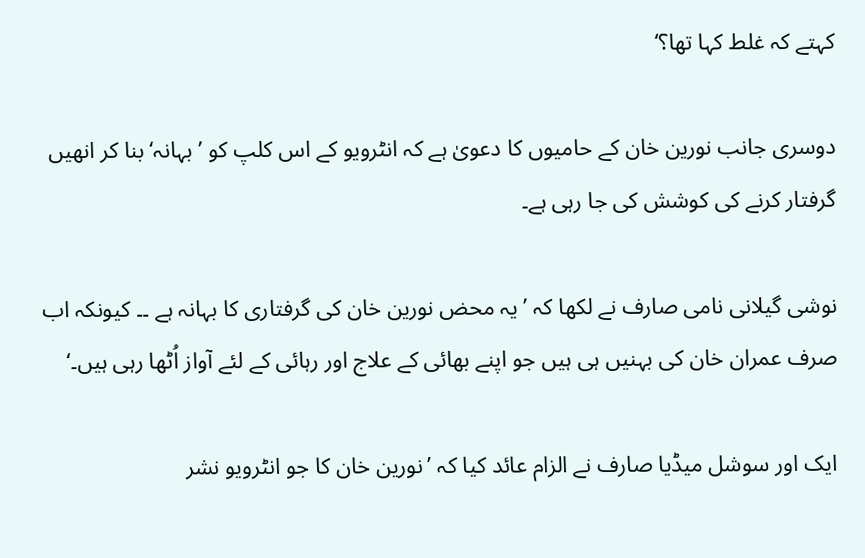کہتے کہ غلط کہا تھا؟‘

دوسری جانب نورین خان کے حامیوں کا دعویٰ ہے کہ انٹرویو کے اس کلپ کو ’بہانہ‘ بنا کر انھیں گرفتار کرنے کی کوشش کی جا رہی ہے۔

نوشی گیلانی نامی صارف نے لکھا کہ ’یہ محض نورین خان کی گرفتاری کا بہانہ ہے ۔۔ کیونکہ اب صرف عمران خان کی بہنیں ہی ہیں جو اپنے بھائی کے علاج اور رہائی کے لئے آواز اُٹھا رہی ہیں۔‘

ایک اور سوشل میڈیا صارف نے الزام عائد کیا کہ ’نورین خان کا جو انٹرویو نشر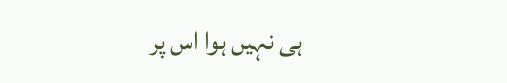ہی نہیں ہوا اس پر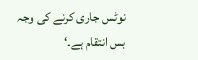نوٹس جاری کرنے کی وجہ بس انتقام ہے۔‘